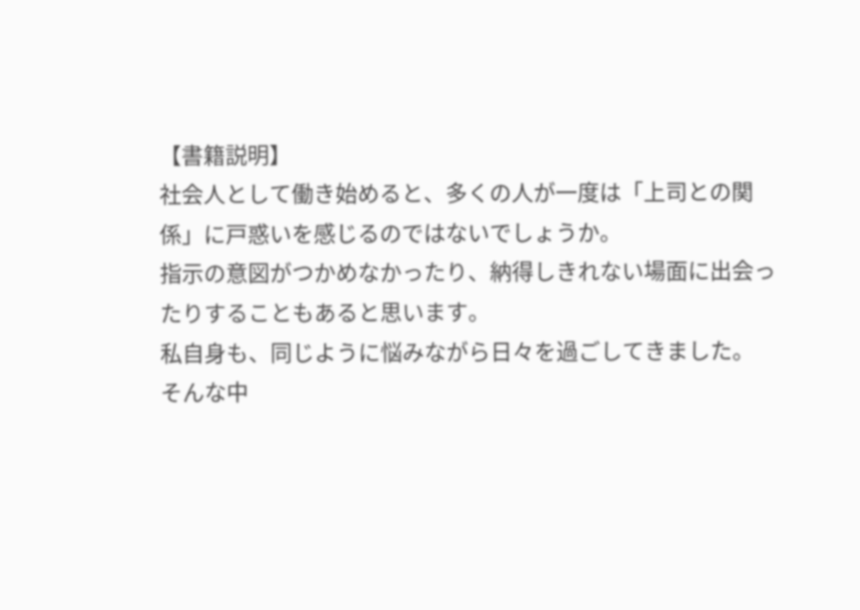【書籍説明】
社会人として働き始めると、多くの人が一度は「上司との関係」に戸惑いを感じるのではないでしょうか。
指示の意図がつかめなかったり、納得しきれない場面に出会ったりすることもあると思います。
私自身も、同じように悩みながら日々を過ごしてきました。
そんな中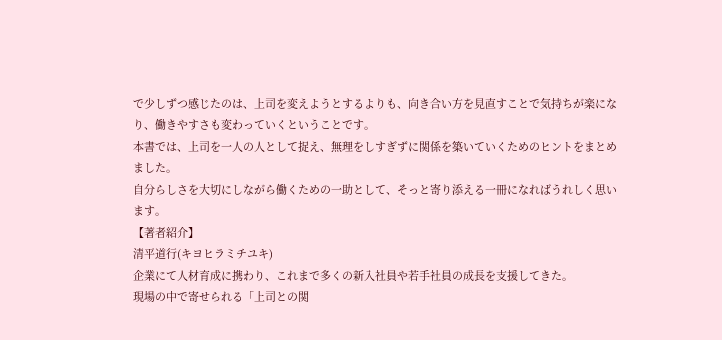で少しずつ感じたのは、上司を変えようとするよりも、向き合い方を見直すことで気持ちが楽になり、働きやすさも変わっていくということです。
本書では、上司を一人の人として捉え、無理をしすぎずに関係を築いていくためのヒントをまとめました。
自分らしさを大切にしながら働くための一助として、そっと寄り添える一冊になればうれしく思います。
【著者紹介】
清平道行(キヨヒラミチユキ)
企業にて人材育成に携わり、これまで多くの新入社員や若手社員の成長を支援してきた。
現場の中で寄せられる「上司との関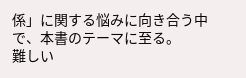係」に関する悩みに向き合う中で、本書のテーマに至る。
難しい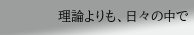理論よりも、日々の中で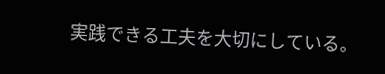実践できる工夫を大切にしている。